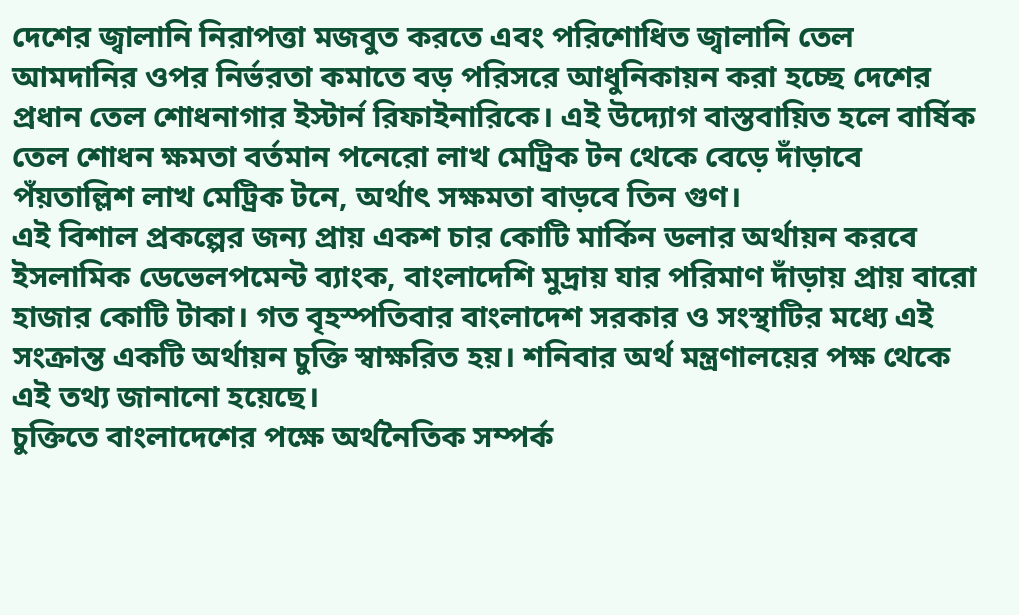দেশের জ্বালানি নিরাপত্তা মজবুত করতে এবং পরিশোধিত জ্বালানি তেল আমদানির ওপর নির্ভরতা কমাতে বড় পরিসরে আধুনিকায়ন করা হচ্ছে দেশের প্রধান তেল শোধনাগার ইস্টার্ন রিফাইনারিকে। এই উদ্যোগ বাস্তবায়িত হলে বার্ষিক তেল শোধন ক্ষমতা বর্তমান পনেরো লাখ মেট্রিক টন থেকে বেড়ে দাঁড়াবে পঁয়তাল্লিশ লাখ মেট্রিক টনে, অর্থাৎ সক্ষমতা বাড়বে তিন গুণ।
এই বিশাল প্রকল্পের জন্য প্রায় একশ চার কোটি মার্কিন ডলার অর্থায়ন করবে ইসলামিক ডেভেলপমেন্ট ব্যাংক, বাংলাদেশি মুদ্রায় যার পরিমাণ দাঁড়ায় প্রায় বারো হাজার কোটি টাকা। গত বৃহস্পতিবার বাংলাদেশ সরকার ও সংস্থাটির মধ্যে এই সংক্রান্ত একটি অর্থায়ন চুক্তি স্বাক্ষরিত হয়। শনিবার অর্থ মন্ত্রণালয়ের পক্ষ থেকে এই তথ্য জানানো হয়েছে।
চুক্তিতে বাংলাদেশের পক্ষে অর্থনৈতিক সম্পর্ক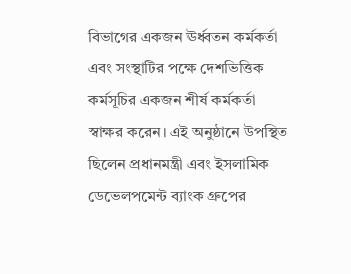বিভাগের একজন ঊর্ধ্বতন কর্মকর্তা এবং সংস্থাটির পক্ষে দেশভিত্তিক কর্মসূচির একজন শীর্ষ কর্মকর্তা স্বাক্ষর করেন। এই অনুষ্ঠানে উপস্থিত ছিলেন প্রধানমন্ত্রী এবং ইসলামিক ডেভেলপমেন্ট ব্যাংক গ্রুপের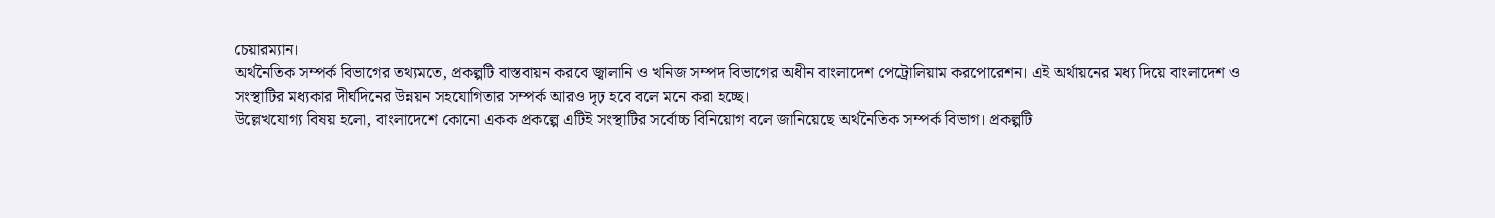চেয়ারম্যান।
অর্থনৈতিক সম্পর্ক বিভাগের তথ্যমতে, প্রকল্পটি বাস্তবায়ন করবে জ্বালানি ও খনিজ সম্পদ বিভাগের অধীন বাংলাদেশ পেট্রোলিয়াম করপোরেশন। এই অর্থায়নের মধ্য দিয়ে বাংলাদেশ ও সংস্থাটির মধ্যকার দীর্ঘদিনের উন্নয়ন সহযোগিতার সম্পর্ক আরও দৃঢ় হবে বলে মনে করা হচ্ছে।
উল্লেখযোগ্য বিষয় হলো, বাংলাদেশে কোনো একক প্রকল্পে এটিই সংস্থাটির সর্বোচ্চ বিনিয়োগ বলে জানিয়েছে অর্থনৈতিক সম্পর্ক বিভাগ। প্রকল্পটি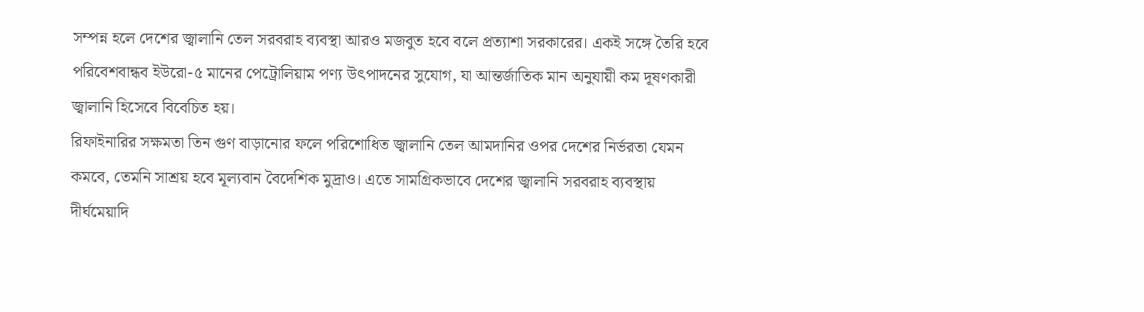সম্পন্ন হলে দেশের জ্বালানি তেল সরবরাহ ব্যবস্থা আরও মজবুত হবে বলে প্রত্যাশা সরকারের। একই সঙ্গে তৈরি হবে পরিবেশবান্ধব ইউরো-৫ মানের পেট্রোলিয়াম পণ্য উৎপাদনের সুযোগ, যা আন্তর্জাতিক মান অনুযায়ী কম দূষণকারী জ্বালানি হিসেবে বিবেচিত হয়।
রিফাইনারির সক্ষমতা তিন গুণ বাড়ানোর ফলে পরিশোধিত জ্বালানি তেল আমদানির ওপর দেশের নির্ভরতা যেমন কমবে, তেমনি সাশ্রয় হবে মূল্যবান বৈদেশিক মুদ্রাও। এতে সামগ্রিকভাবে দেশের জ্বালানি সরবরাহ ব্যবস্থায় দীর্ঘমেয়াদি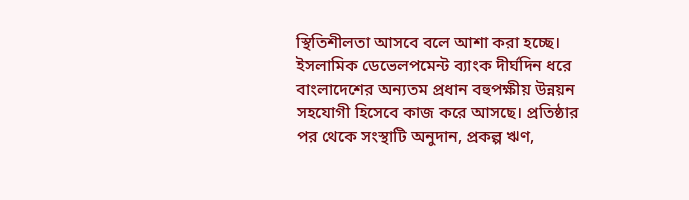স্থিতিশীলতা আসবে বলে আশা করা হচ্ছে।
ইসলামিক ডেভেলপমেন্ট ব্যাংক দীর্ঘদিন ধরে বাংলাদেশের অন্যতম প্রধান বহুপক্ষীয় উন্নয়ন সহযোগী হিসেবে কাজ করে আসছে। প্রতিষ্ঠার পর থেকে সংস্থাটি অনুদান, প্রকল্প ঋণ,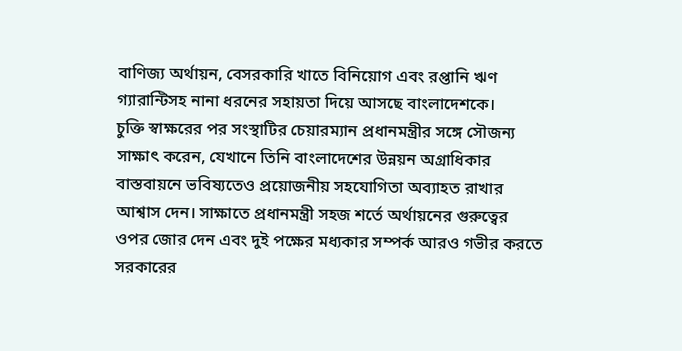বাণিজ্য অর্থায়ন, বেসরকারি খাতে বিনিয়োগ এবং রপ্তানি ঋণ গ্যারান্টিসহ নানা ধরনের সহায়তা দিয়ে আসছে বাংলাদেশকে।
চুক্তি স্বাক্ষরের পর সংস্থাটির চেয়ারম্যান প্রধানমন্ত্রীর সঙ্গে সৌজন্য সাক্ষাৎ করেন, যেখানে তিনি বাংলাদেশের উন্নয়ন অগ্রাধিকার বাস্তবায়নে ভবিষ্যতেও প্রয়োজনীয় সহযোগিতা অব্যাহত রাখার আশ্বাস দেন। সাক্ষাতে প্রধানমন্ত্রী সহজ শর্তে অর্থায়নের গুরুত্বের ওপর জোর দেন এবং দুই পক্ষের মধ্যকার সম্পর্ক আরও গভীর করতে সরকারের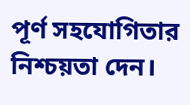পূর্ণ সহযোগিতার নিশ্চয়তা দেন।